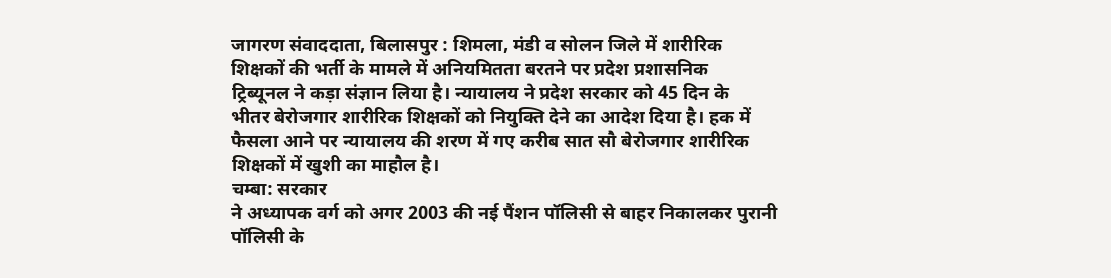जागरण संवाददाता, बिलासपुर : शिमला, मंडी व सोलन जिले में शारीरिक
शिक्षकों की भर्ती के मामले में अनियमितता बरतने पर प्रदेश प्रशासनिक
ट्रिब्यूनल ने कड़ा संज्ञान लिया है। न्यायालय ने प्रदेश सरकार को 45 दिन के
भीतर बेरोजगार शारीरिक शिक्षकों को नियुक्ति देने का आदेश दिया है। हक में
फैसला आने पर न्यायालय की शरण में गए करीब सात सौ बेरोजगार शारीरिक
शिक्षकों में खुशी का माहौल है।
चम्बा: सरकार
ने अध्यापक वर्ग को अगर 2003 की नई पैंशन पॉलिसी से बाहर निकालकर पुरानी
पॉलिसी के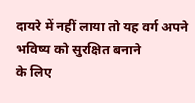दायरे में नहीं लाया तो यह वर्ग अपने भविष्य को सुरक्षित बनाने
के लिए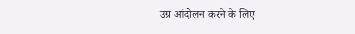उग्र आंदोलन करने के लिए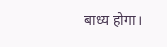बाध्य होगा।